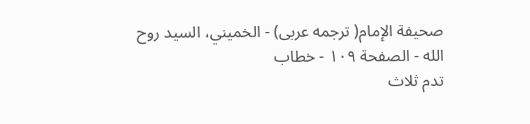صحيفة الإمام( ترجمه عربى) - الخميني، السيد روح الله - الصفحة ١٠٩ - خطاب
تدم ثلاث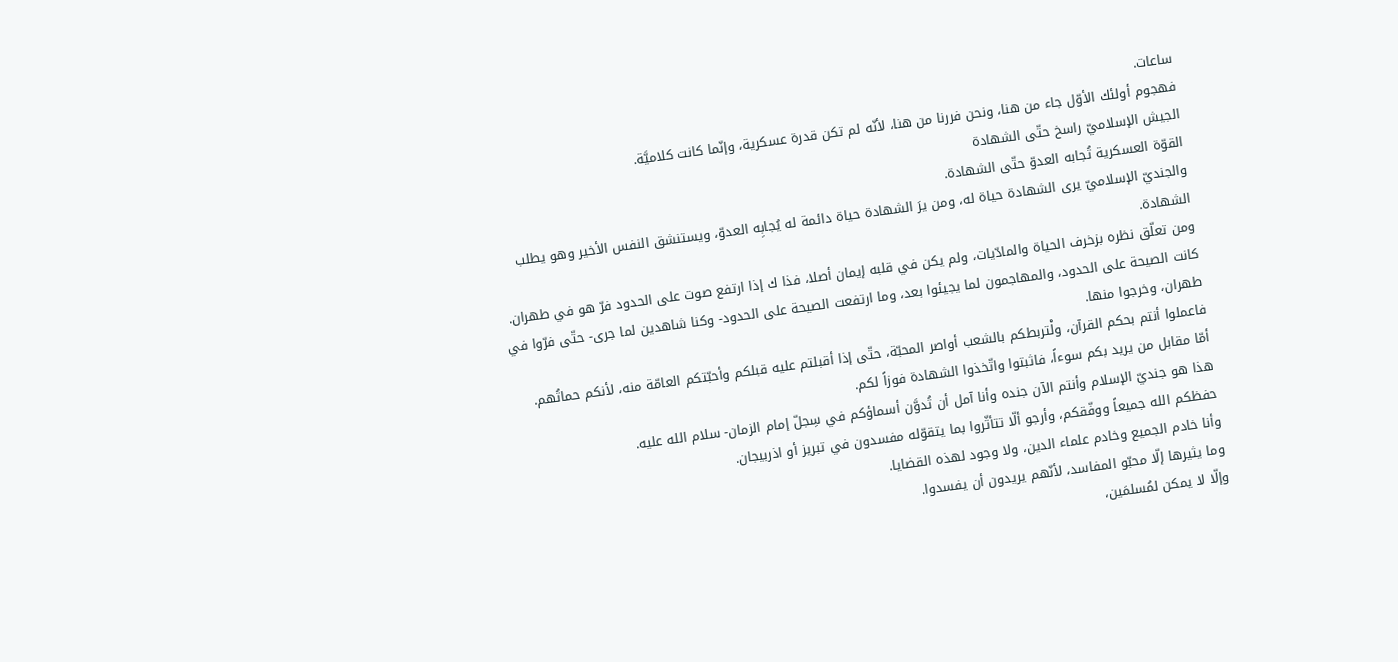ساعات.
فهجوم أولئك الأوّل جاء من هنا، ونحن فررنا من هنا، لأنّه لم تكن قدرة عسكرية، وإنّما كانت كلاميَّة.
الجيش الإسلاميّ راسخ حتّى الشهادة
القوّة العسكرية تُجابه العدوّ حتّى الشهادة.
والجنديّ الإسلاميّ يرى الشهادة حياة له، ومن يرَ الشهادة حياة دائمة له يُجابِه العدوّ، ويستنشق النفس الأخير وهو يطلب الشهادة.
ومن تعلّق نظره بزخرف الحياة والمادّيات، ولم يكن في قلبه إيمان أصلا، فذا ك إذا ارتفع صوت على الحدود فرّ هو في طهران.
كانت الصيحة على الحدود، والمهاجمون لما يجيئوا بعد، وما ارتفعت الصيحة على الحدود- وكنا شاهدين لما جرى- حتّى فرّوا في طهران، وخرجوا منها.
فاعملوا أنتم بحكم القرآن، ولْتربطكم بالشعب أواصر المحبّة، حتّى إذا أقبلتم عليه قبلكم وأحبّتكم العامّة منه، لأنكم حماتُهم.
أمّا مقابل من يريد بكم سوءاً، فاثبتوا واتّخذوا الشهادة فوزاً لكم.
هذا هو جنديّ الإسلام وأنتم الآن جنده وأنا آمل أن تُدوَّن أسماؤكم في سِجلّ إمام الزمان- سلام الله عليه.
حفظكم الله جميعاً ووفّقكم، وأرجو ألّا تتأثّروا بما يتقوّله مفسدون في تبريز أو اذربيجان.
وأنا خادم الجميع وخادم علماء الدين، ولا وجود لهذه القضايا.
وما يثيرها إلّا محبّو المفاسد، لأنّهم يريدون أن يفسدوا.
وإلّا لا يمكن لمُسلمَين،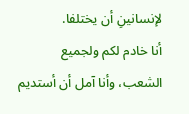لإنسانينِ أن يختلفا.
أنا خادم لكم ولجميع الشعب، وأنا آمل أن أستديم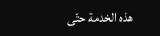هذه الخدمة حتّى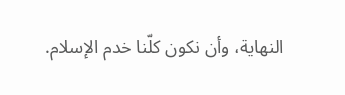النهاية، وأن نكون كلّنا خدم الإسلام.